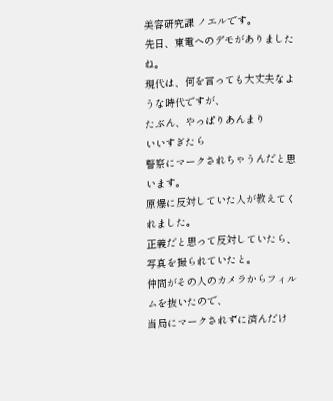美容研究課 ノエルです。
先日、東電へのデモがありましたね。
現代は、何を言っても大丈夫なような時代ですが、
たぶん、やっぱりあんまり
いいすぎたら
警察にマークされちゃうんだと思います。
原爆に反対していた人が教えてくれました。
正義だと思って反対していたら、
写真を撮られていたと。
仲間がその人のカメラからフィルムを抜いたので、
当局にマークされずに済んだけ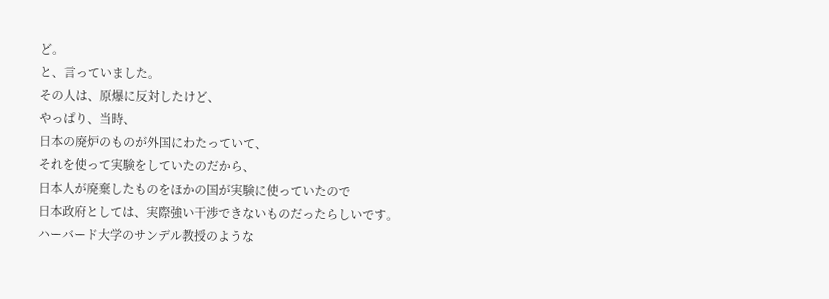ど。
と、言っていました。
その人は、原爆に反対したけど、
やっぱり、当時、
日本の廃炉のものが外国にわたっていて、
それを使って実験をしていたのだから、
日本人が廃棄したものをほかの国が実験に使っていたので
日本政府としては、実際強い干渉できないものだったらしいです。
ハーバード大学のサンデル教授のような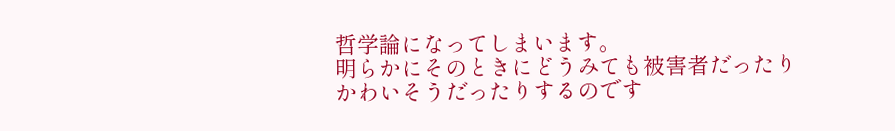哲学論になってしまいます。
明らかにそのときにどうみても被害者だったり
かわいそうだったりするのです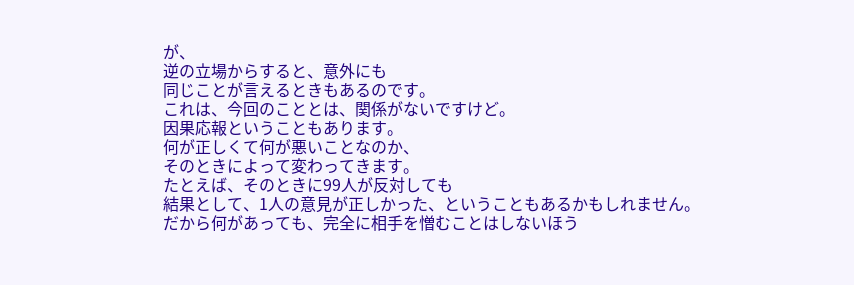が、
逆の立場からすると、意外にも
同じことが言えるときもあるのです。
これは、今回のこととは、関係がないですけど。
因果応報ということもあります。
何が正しくて何が悪いことなのか、
そのときによって変わってきます。
たとえば、そのときに99人が反対しても
結果として、1人の意見が正しかった、ということもあるかもしれません。
だから何があっても、完全に相手を憎むことはしないほう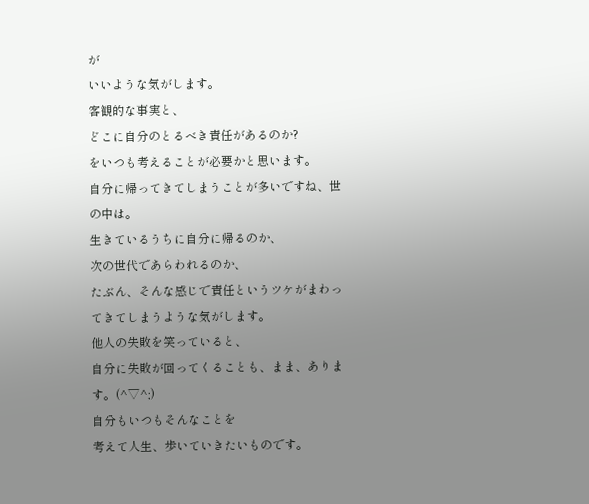が
いいような気がします。
客観的な事実と、
どこに自分のとるべき責任があるのか?
をいつも考えることが必要かと思います。
自分に帰ってきてしまうことが多いですね、世の中は。
生きているうちに自分に帰るのか、
次の世代であらわれるのか、
たぶん、そんな感じで責任というツケがまわってきてしまうような気がします。
他人の失敗を笑っていると、
自分に失敗が回ってくることも、まま、あります。(^▽^;)
自分もいつもそんなことを
考えて人生、歩いていきたいものです。